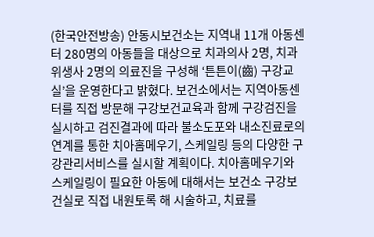(한국안전방송) 안동시보건소는 지역내 11개 아동센터 280명의 아동들을 대상으로 치과의사 2명, 치과위생사 2명의 의료진을 구성해 ‘튼튼이(齒) 구강교실’을 운영한다고 밝혔다. 보건소에서는 지역아동센터를 직접 방문해 구강보건교육과 함께 구강검진을 실시하고 검진결과에 따라 불소도포와 내소진료로의 연계를 통한 치아홈메우기, 스케일링 등의 다양한 구강관리서비스를 실시할 계획이다. 치아홈메우기와 스케일링이 필요한 아동에 대해서는 보건소 구강보건실로 직접 내원토록 해 시술하고, 치료를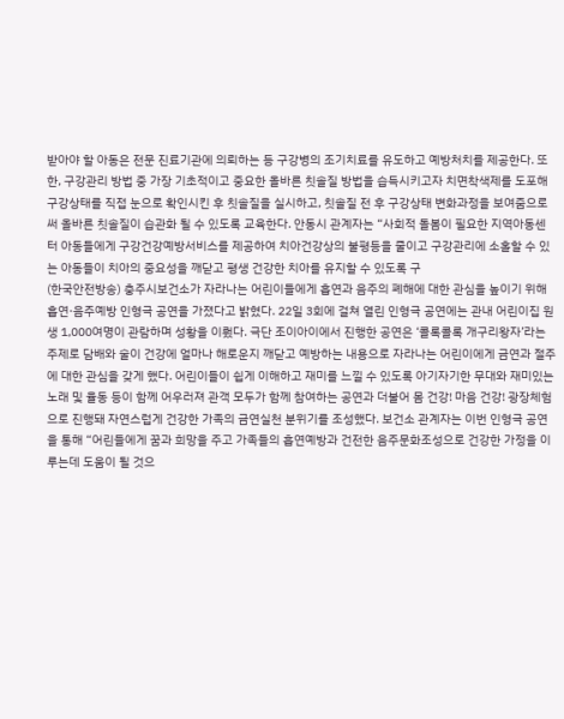받아야 할 아동은 전문 진료기관에 의뢰하는 등 구강병의 조기치료를 유도하고 예방처치를 제공한다. 또한, 구강관리 방법 중 가장 기초적이고 중요한 올바른 칫솔질 방법을 습득시키고자 치면착색제를 도포해 구강상태를 직접 눈으로 확인시킨 후 칫솔질을 실시하고, 칫솔질 전 후 구강상태 변화과정을 보여줌으로써 올바른 칫솔질이 습관화 될 수 있도록 교육한다. 안동시 관계자는 “사회적 돌봄이 필요한 지역아동센터 아동들에게 구강건강예방서비스를 제공하여 치아건강상의 불평등을 줄이고 구강관리에 소홀할 수 있는 아동들이 치아의 중요성을 깨닫고 평생 건강한 치아를 유지할 수 있도록 구
(한국안전방송) 충주시보건소가 자라나는 어린이들에게 흡연과 음주의 폐해에 대한 관심을 높이기 위해 흡연·음주예방 인형극 공연을 가졌다고 밝혔다. 22일 3회에 걸쳐 열린 인형극 공연에는 관내 어린이집 원생 1,000여명이 관람하며 성황을 이뤘다. 극단 조이아이에서 진행한 공연은 ‘콜록콜록 개구리왕자’라는 주제로 담배와 술이 건강에 얼마나 해로운지 깨닫고 예방하는 내용으로 자라나는 어린이에게 금연과 절주에 대한 관심을 갖게 했다. 어린이들이 쉽게 이해하고 재미를 느낄 수 있도록 아기자기한 무대와 재미있는 노래 및 율동 등이 함께 어우러져 관객 모두가 함께 참여하는 공연과 더불어 몸 건강! 마음 건강! 광장체험으로 진행돼 자연스럽게 건강한 가족의 금연실천 분위기를 조성했다. 보건소 관계자는 이번 인형극 공연을 통해 “어린들에게 꿈과 희망을 주고 가족들의 흡연예방과 건전한 음주문화조성으로 건강한 가정을 이루는데 도움이 될 것으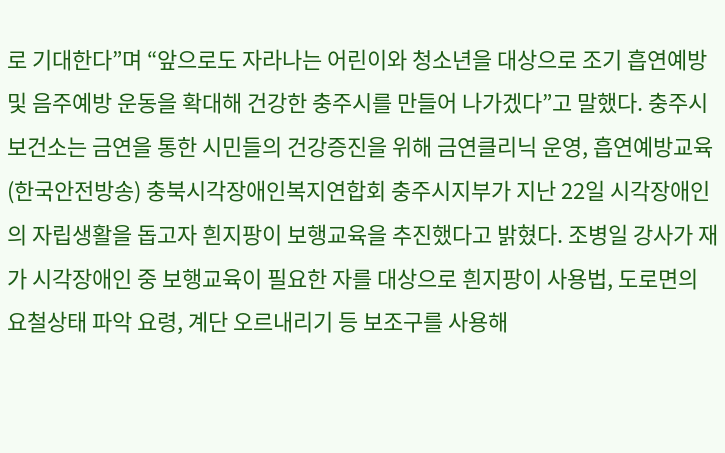로 기대한다”며 “앞으로도 자라나는 어린이와 청소년을 대상으로 조기 흡연예방 및 음주예방 운동을 확대해 건강한 충주시를 만들어 나가겠다”고 말했다. 충주시보건소는 금연을 통한 시민들의 건강증진을 위해 금연클리닉 운영, 흡연예방교육
(한국안전방송) 충북시각장애인복지연합회 충주시지부가 지난 22일 시각장애인의 자립생활을 돕고자 흰지팡이 보행교육을 추진했다고 밝혔다. 조병일 강사가 재가 시각장애인 중 보행교육이 필요한 자를 대상으로 흰지팡이 사용법, 도로면의 요철상태 파악 요령, 계단 오르내리기 등 보조구를 사용해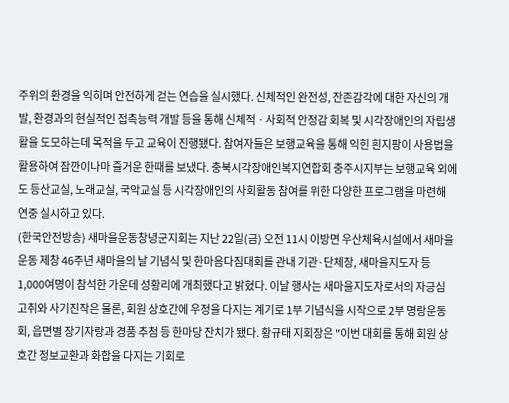주위의 환경을 익히며 안전하게 걷는 연습을 실시했다. 신체적인 완전성, 잔존감각에 대한 자신의 개발, 환경과의 현실적인 접촉능력 개발 등을 통해 신체적ㆍ사회적 안정감 회복 및 시각장애인의 자립생활을 도모하는데 목적을 두고 교육이 진행됐다. 참여자들은 보행교육을 통해 익힌 흰지팡이 사용법을 활용하여 잠깐이나마 즐거운 한때를 보냈다. 충북시각장애인복지연합회 충주시지부는 보행교육 외에도 등산교실, 노래교실, 국악교실 등 시각장애인의 사회활동 참여를 위한 다양한 프로그램을 마련해 연중 실시하고 있다.
(한국안전방송) 새마을운동창녕군지회는 지난 22일(금) 오전 11시 이방면 우산체육시설에서 새마을운동 제창 46주년 새마을의 날 기념식 및 한마음다짐대회를 관내 기관·단체장, 새마을지도자 등 1,000여명이 참석한 가운데 성황리에 개최했다고 밝혔다. 이날 행사는 새마을지도자로서의 자긍심 고취와 사기진작은 물론, 회원 상호간에 우정을 다지는 계기로 1부 기념식을 시작으로 2부 명랑운동회, 읍면별 장기자랑과 경품 추첨 등 한마당 잔치가 됐다. 황규태 지회장은 "이번 대회를 통해 회원 상호간 정보교환과 화합을 다지는 기회로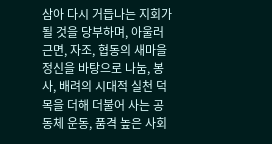삼아 다시 거듭나는 지회가 될 것을 당부하며, 아울러 근면, 자조, 협동의 새마을정신을 바탕으로 나눔, 봉사, 배려의 시대적 실천 덕목을 더해 더불어 사는 공동체 운동, 품격 높은 사회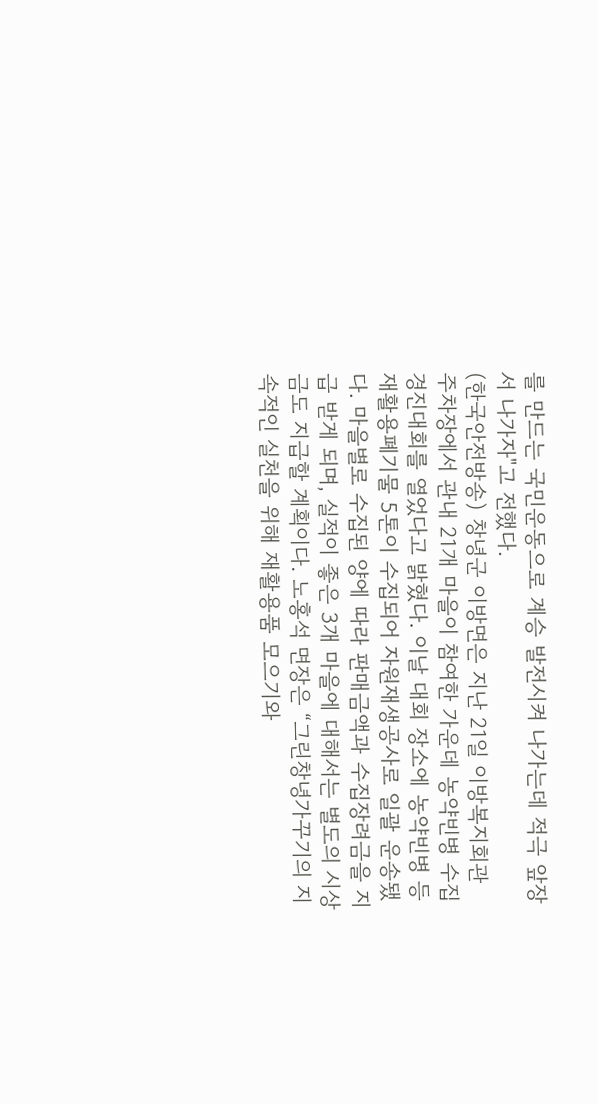를 만드는 국민운동으로 계승 발전시켜 나가는데 적극 앞장서 나가자"고 전했다.
(한국안전방송) 창녕군 이방면은 지난 21일 이방복지회관 주차장에서 관내 21개 마을이 참여한 가운데 농약빈병 수집 경진대회를 열었다고 밝혔다. 이날 대회 장소에 농약빈병 등 재활용폐기물 5톤이 수집되어 자원재생공사로 일괄 운송됐다. 마을별로 수집된 양에 따라 판매금액과 수집장려금을 지급 받게 되며, 실적이 좋은 3개 마을에 대해서는 별도의 시상금도 지급할 계획이다. 노홍석 면장은 “그린창녕가꾸기의 지속적인 실천을 위해 재활용품 모으기와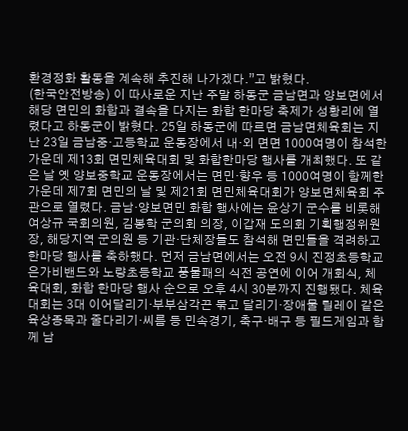환경정화 활동을 계속해 추진해 나가겠다.”고 밝혔다.
(한국안전방송) 이 따사로운 지난 주말 하동군 금남면과 양보면에서 해당 면민의 화합과 결속을 다지는 화합 한마당 축제가 성황리에 열렸다고 하동군이 밝혔다. 25일 하동군에 따르면 금남면체육회는 지난 23일 금남중·고등학교 운동장에서 내·외 면면 1000여명이 참석한 가운데 제13회 면민체육대회 및 화합한마당 행사를 개최했다. 또 같은 날 옛 양보중학교 운동장에서는 면민·향우 등 1000여명이 함께한 가운데 제7회 면민의 날 및 제21회 면민체육대회가 양보면체육회 주관으로 열렸다. 금남·양보면민 화합 행사에는 윤상기 군수를 비롯해 여상규 국회의원, 김봉학 군의회 의장, 이갑재 도의회 기획행정위원장, 해당지역 군의원 등 기관·단체장들도 참석해 면민들을 격려하고 한마당 행사를 축하했다. 먼저 금남면에서는 오전 9시 진정초등학교 은가비밴드와 노량초등학교 풍물패의 식전 공연에 이어 개회식, 체육대회, 화합 한마당 행사 순으로 오후 4시 30분까지 진행됐다. 체육대회는 3대 이어달리기·부부삼각끈 묶고 달리기·장애물 릴레이 같은 육상종목과 줄다리기·씨름 등 민속경기, 축구·배구 등 필드게임과 함께 남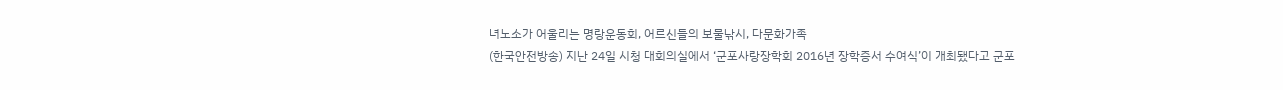녀노소가 어울리는 명랑운동회, 어르신들의 보물낚시, 다문화가족
(한국안전방송) 지난 24일 시청 대회의실에서 ‘군포사랑장학회 2016년 장학증서 수여식’이 개최됐다고 군포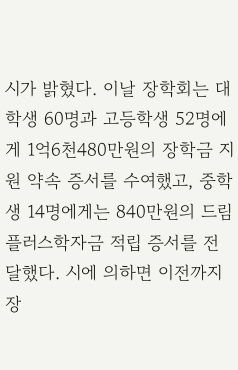시가 밝혔다. 이날 장학회는 대학생 60명과 고등학생 52명에게 1억6천480만원의 장학금 지원 약속 증서를 수여했고, 중학생 14명에게는 840만원의 드림플러스학자금 적립 증서를 전달했다. 시에 의하면 이전까지 장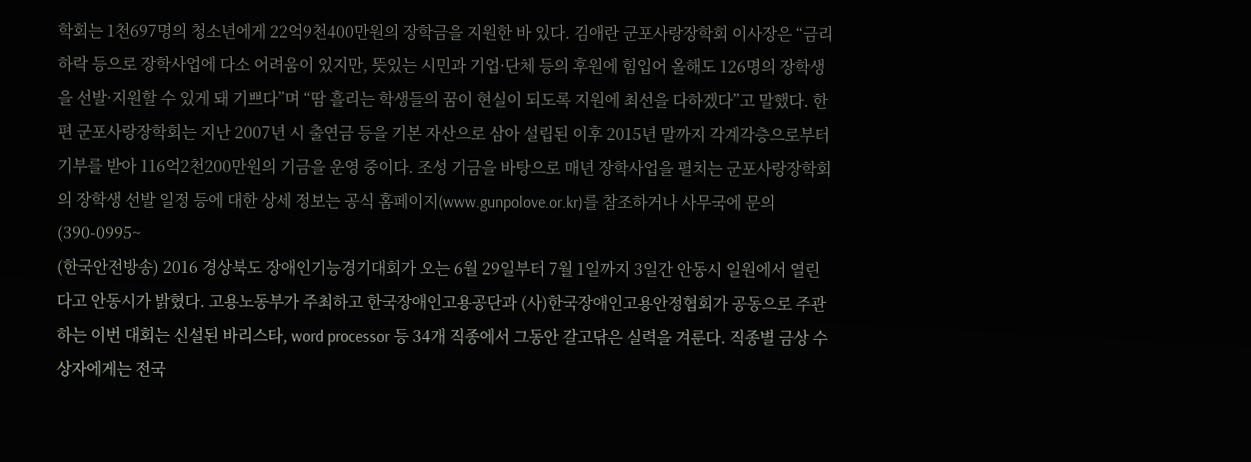학회는 1천697명의 청소년에게 22억9천400만원의 장학금을 지원한 바 있다. 김애란 군포사랑장학회 이사장은 “금리 하락 등으로 장학사업에 다소 어려움이 있지만, 뜻있는 시민과 기업·단체 등의 후원에 힘입어 올해도 126명의 장학생을 선발·지원할 수 있게 돼 기쁘다”며 “땀 흘리는 학생들의 꿈이 현실이 되도록 지원에 최선을 다하겠다”고 말했다. 한편 군포사랑장학회는 지난 2007년 시 출연금 등을 기본 자산으로 삼아 설립된 이후 2015년 말까지 각계각층으로부터 기부를 받아 116억2천200만원의 기금을 운영 중이다. 조성 기금을 바탕으로 매년 장학사업을 펼치는 군포사랑장학회의 장학생 선발 일정 등에 대한 상세 정보는 공식 홈페이지(www.gunpolove.or.kr)를 참조하거나 사무국에 문의(390-0995~
(한국안전방송) 2016 경상북도 장애인기능경기대회가 오는 6월 29일부터 7월 1일까지 3일간 안동시 일원에서 열린다고 안동시가 밝혔다. 고용노동부가 주최하고 한국장애인고용공단과 (사)한국장애인고용안정협회가 공동으로 주관하는 이번 대회는 신설된 바리스타, word processor 등 34개 직종에서 그동안 갈고닦은 실력을 겨룬다. 직종별 금상 수상자에게는 전국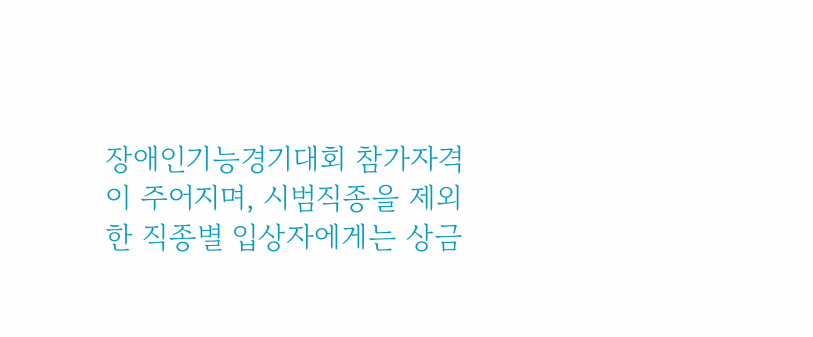장애인기능경기대회 참가자격이 주어지며, 시범직종을 제외한 직종별 입상자에게는 상금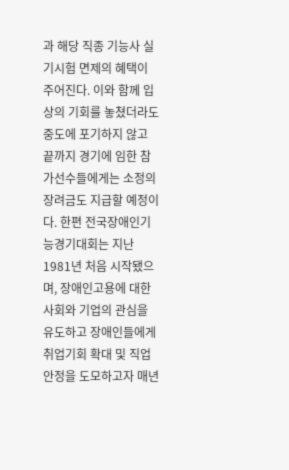과 해당 직종 기능사 실기시험 면제의 혜택이 주어진다. 이와 함께 입상의 기회를 놓쳤더라도 중도에 포기하지 않고 끝까지 경기에 임한 참가선수들에게는 소정의 장려금도 지급할 예정이다. 한편 전국장애인기능경기대회는 지난 1981년 처음 시작됐으며, 장애인고용에 대한 사회와 기업의 관심을 유도하고 장애인들에게 취업기회 확대 및 직업안정을 도모하고자 매년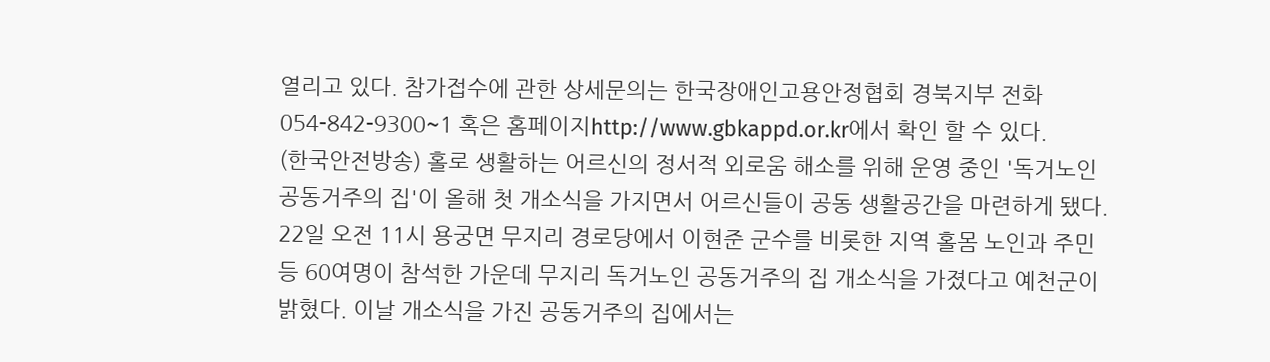열리고 있다. 참가접수에 관한 상세문의는 한국장애인고용안정협회 경북지부 전화054-842-9300~1 혹은 홈페이지http://www.gbkappd.or.kr에서 확인 할 수 있다.
(한국안전방송) 홀로 생활하는 어르신의 정서적 외로움 해소를 위해 운영 중인 '독거노인 공동거주의 집'이 올해 첫 개소식을 가지면서 어르신들이 공동 생활공간을 마련하게 됐다. 22일 오전 11시 용궁면 무지리 경로당에서 이현준 군수를 비롯한 지역 홀몸 노인과 주민 등 60여명이 참석한 가운데 무지리 독거노인 공동거주의 집 개소식을 가졌다고 예천군이 밝혔다. 이날 개소식을 가진 공동거주의 집에서는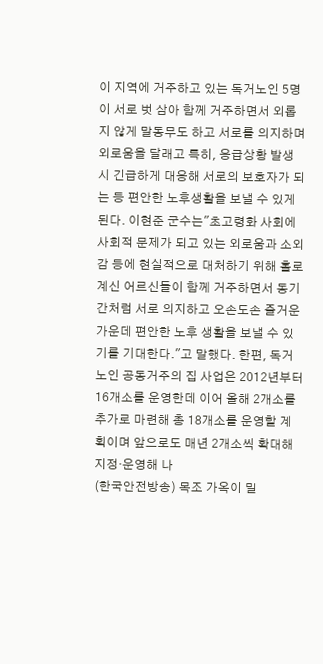이 지역에 거주하고 있는 독거노인 5명이 서로 벗 삼아 함께 거주하면서 외롭지 않게 말동무도 하고 서로를 의지하며 외로움을 달래고 특히, 응급상황 발생 시 긴급하게 대응해 서로의 보호자가 되는 등 편안한 노후생활을 보낼 수 있게 된다. 이현준 군수는"초고령화 사회에 사회적 문제가 되고 있는 외로움과 소외감 등에 현실적으로 대처하기 위해 홀로 계신 어르신들이 함께 거주하면서 동기간처럼 서로 의지하고 오손도손 즐거운 가운데 편안한 노후 생활을 보낼 수 있기를 기대한다."고 말했다. 한편, 독거노인 공동거주의 집 사업은 2012년부터 16개소를 운영한데 이어 올해 2개소를 추가로 마련해 총 18개소를 운영할 계획이며 앞으로도 매년 2개소씩 확대해 지정·운영해 나
(한국안전방송) 목조 가옥이 밀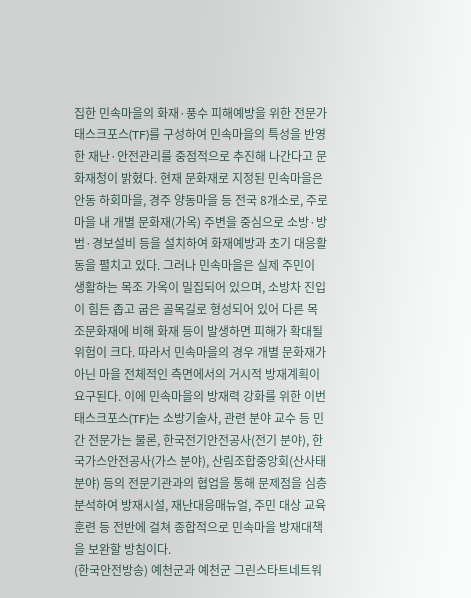집한 민속마을의 화재·풍수 피해예방을 위한 전문가 태스크포스(TF)를 구성하여 민속마을의 특성을 반영한 재난·안전관리를 중점적으로 추진해 나간다고 문화재청이 밝혔다. 현재 문화재로 지정된 민속마을은 안동 하회마을, 경주 양동마을 등 전국 8개소로, 주로 마을 내 개별 문화재(가옥) 주변을 중심으로 소방·방범·경보설비 등을 설치하여 화재예방과 초기 대응활동을 펼치고 있다. 그러나 민속마을은 실제 주민이 생활하는 목조 가옥이 밀집되어 있으며, 소방차 진입이 힘든 좁고 굽은 골목길로 형성되어 있어 다른 목조문화재에 비해 화재 등이 발생하면 피해가 확대될 위험이 크다. 따라서 민속마을의 경우 개별 문화재가 아닌 마을 전체적인 측면에서의 거시적 방재계획이 요구된다. 이에 민속마을의 방재력 강화를 위한 이번 태스크포스(TF)는 소방기술사, 관련 분야 교수 등 민간 전문가는 물론, 한국전기안전공사(전기 분야), 한국가스안전공사(가스 분야), 산림조합중앙회(산사태 분야) 등의 전문기관과의 협업을 통해 문제점을 심층 분석하여 방재시설, 재난대응매뉴얼, 주민 대상 교육훈련 등 전반에 걸쳐 종합적으로 민속마을 방재대책을 보완할 방침이다.
(한국안전방송) 예천군과 예천군 그린스타트네트워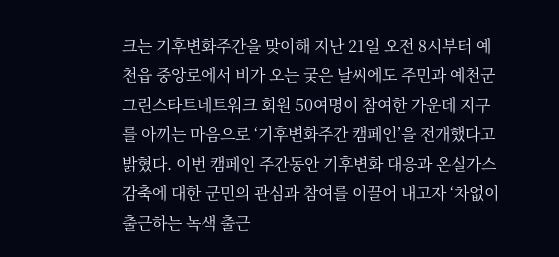크는 기후변화주간을 맞이해 지난 21일 오전 8시부터 예천읍 중앙로에서 비가 오는 궂은 날씨에도 주민과 예천군 그린스타트네트워크 회원 50여명이 참여한 가운데 지구를 아끼는 마음으로 ‘기후변화주간 캠페인’을 전개했다고 밝혔다. 이번 캠페인 주간동안 기후변화 대응과 온실가스 감축에 대한 군민의 관심과 참여를 이끌어 내고자 ‘차없이 출근하는 녹색 출근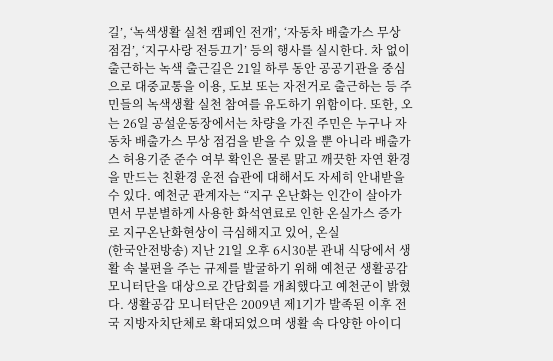길’, ‘녹색생활 실천 캠페인 전개’, ‘자동차 배출가스 무상 점검’, ‘지구사랑 전등끄기’ 등의 행사를 실시한다. 차 없이 출근하는 녹색 출근길은 21일 하루 동안 공공기관을 중심으로 대중교통을 이용, 도보 또는 자전거로 출근하는 등 주민들의 녹색생활 실천 참여를 유도하기 위함이다. 또한, 오는 26일 공설운동장에서는 차량을 가진 주민은 누구나 자동차 배출가스 무상 점검을 받을 수 있을 뿐 아니라 배출가스 허용기준 준수 여부 확인은 물론 맑고 깨끗한 자연 환경을 만드는 친환경 운전 습관에 대해서도 자세히 안내받을 수 있다. 예천군 관계자는 “지구 온난화는 인간이 살아가면서 무분별하게 사용한 화석연료로 인한 온실가스 증가로 지구온난화현상이 극심해지고 있어, 온실
(한국안전방송) 지난 21일 오후 6시30분 관내 식당에서 생활 속 불편을 주는 규제를 발굴하기 위해 예천군 생활공감 모니터단을 대상으로 간담회를 개최했다고 예천군이 밝혔다. 생활공감 모니터단은 2009년 제1기가 발족된 이후 전국 지방자치단체로 확대되었으며 생활 속 다양한 아이디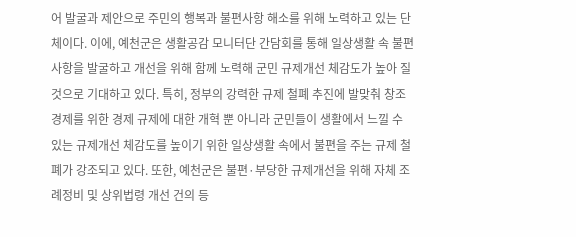어 발굴과 제안으로 주민의 행복과 불편사항 해소를 위해 노력하고 있는 단체이다. 이에, 예천군은 생활공감 모니터단 간담회를 통해 일상생활 속 불편사항을 발굴하고 개선을 위해 함께 노력해 군민 규제개선 체감도가 높아 질 것으로 기대하고 있다. 특히, 정부의 강력한 규제 철폐 추진에 발맞춰 창조경제를 위한 경제 규제에 대한 개혁 뿐 아니라 군민들이 생활에서 느낄 수 있는 규제개선 체감도를 높이기 위한 일상생활 속에서 불편을 주는 규제 철폐가 강조되고 있다. 또한, 예천군은 불편·부당한 규제개선을 위해 자체 조례정비 및 상위법령 개선 건의 등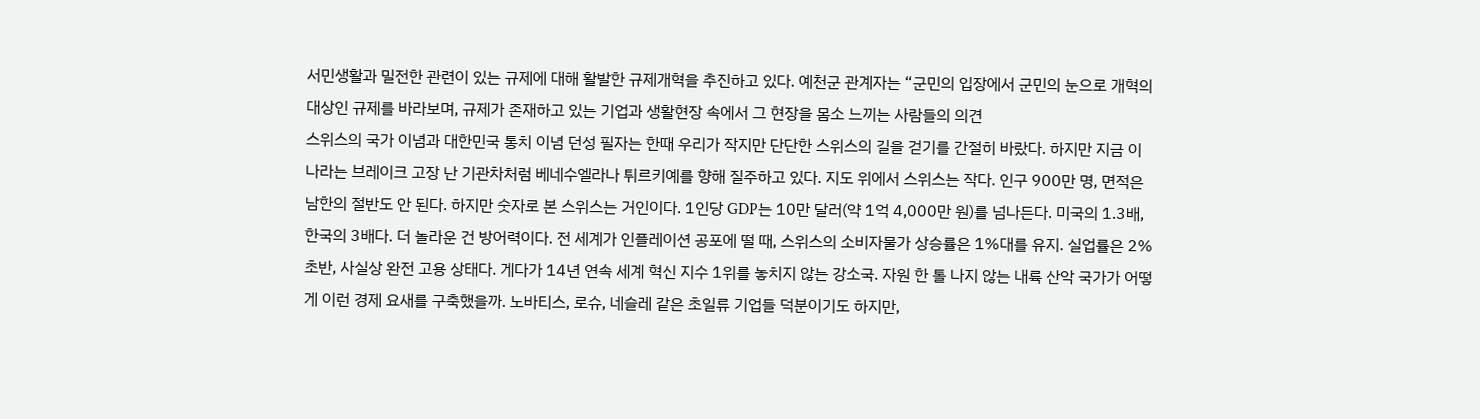서민생활과 밀전한 관련이 있는 규제에 대해 활발한 규제개혁을 추진하고 있다. 예천군 관계자는 “군민의 입장에서 군민의 눈으로 개혁의 대상인 규제를 바라보며, 규제가 존재하고 있는 기업과 생활현장 속에서 그 현장을 몸소 느끼는 사람들의 의견
스위스의 국가 이념과 대한민국 통치 이념 던성 필자는 한때 우리가 작지만 단단한 스위스의 길을 걷기를 간절히 바랐다. 하지만 지금 이 나라는 브레이크 고장 난 기관차처럼 베네수엘라나 튀르키예를 향해 질주하고 있다. 지도 위에서 스위스는 작다. 인구 900만 명, 면적은 남한의 절반도 안 된다. 하지만 숫자로 본 스위스는 거인이다. 1인당 GDP는 10만 달러(약 1억 4,000만 원)를 넘나든다. 미국의 1.3배, 한국의 3배다. 더 놀라운 건 방어력이다. 전 세계가 인플레이션 공포에 떨 때, 스위스의 소비자물가 상승률은 1%대를 유지. 실업률은 2% 초반, 사실상 완전 고용 상태다. 게다가 14년 연속 세계 혁신 지수 1위를 놓치지 않는 강소국. 자원 한 톨 나지 않는 내륙 산악 국가가 어떻게 이런 경제 요새를 구축했을까. 노바티스, 로슈, 네슬레 같은 초일류 기업들 덕분이기도 하지만,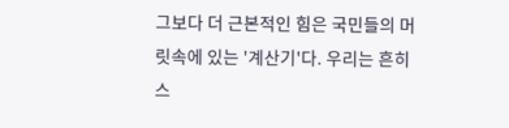그보다 더 근본적인 힘은 국민들의 머릿속에 있는 '계산기'다. 우리는 흔히 스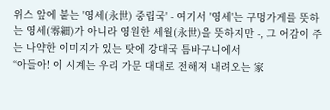위스 앞에 붙는 '영세(永世) 중립국' - 여기서 '영세'는 구멍가게를 뜻하는 영세(零細)가 아니라 영원한 세월(永世)을 뜻하지만 -, 그 어감이 주는 나약한 이미지가 있는 탓에 강대국 틈바구니에서
“아들아! 이 시계는 우리 가문 대대로 전해져 내려오는 家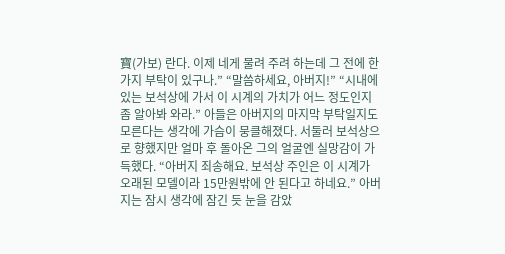寶(가보) 란다. 이제 네게 물려 주려 하는데 그 전에 한 가지 부탁이 있구나.” “말씀하세요, 아버지!” “시내에 있는 보석상에 가서 이 시계의 가치가 어느 정도인지 좀 알아봐 와라.” 아들은 아버지의 마지막 부탁일지도 모른다는 생각에 가슴이 뭉클해졌다. 서둘러 보석상으로 향했지만 얼마 후 돌아온 그의 얼굴엔 실망감이 가득했다. “아버지 죄송해요. 보석상 주인은 이 시계가 오래된 모델이라 15만원밖에 안 된다고 하네요.” 아버지는 잠시 생각에 잠긴 듯 눈을 감았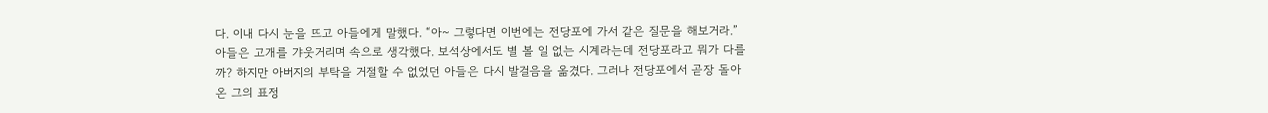다. 이내 다시 눈을 뜨고 아들에게 말했다. “아~ 그렇다면 이번에는 전당포에 가서 같은 질문을 해보거라.” 아들은 고개를 갸웃거리며 속으로 생각했다. 보석상에서도 별 볼 일 없는 시계라는데 전당포라고 뭐가 다를까? 하지만 아버지의 부탁을 거절할 수 없었던 아들은 다시 발걸음을 옮겼다. 그러나 전당포에서 곧장 돌아온 그의 표정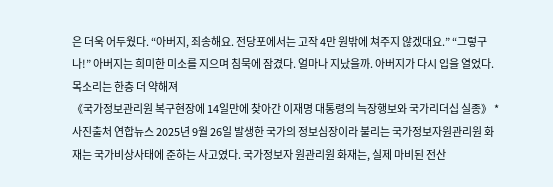은 더욱 어두웠다. “아버지, 죄송해요. 전당포에서는 고작 4만 원밖에 쳐주지 않겠대요.” “그렇구나!” 아버지는 희미한 미소를 지으며 침묵에 잠겼다. 얼마나 지났을까. 아버지가 다시 입을 열었다. 목소리는 한층 더 약해져
《국가정보관리원 복구현장에 14일만에 찾아간 이재명 대통령의 늑장행보와 국가리더십 실종》 * 사진출처 연합뉴스 2025년 9월 26일 발생한 국가의 정보심장이라 불리는 국가정보자원관리원 화재는 국가비상사태에 준하는 사고였다. 국가정보자 원관리원 화재는, 실제 마비된 전산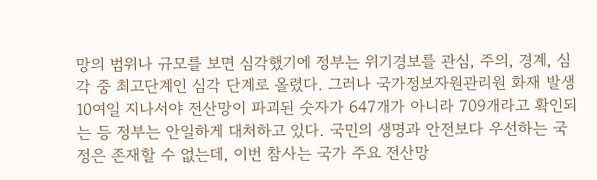망의 범위나 규모를 보면 심각했기에 정부는 위기경보를 관심, 주의, 경계, 심각 중 최고단계인 심각 단계로 올렸다. 그러나 국가정보자원관리원 화재 발생 10여일 지나서야 전산망이 파괴된 숫자가 647개가 아니라 709개라고 확인되는 등 정부는 안일하게 대처하고 있다. 국민의 생명과 안전보다 우선하는 국정은 존재할 수 없는데, 이번 참사는 국가 주요 전산망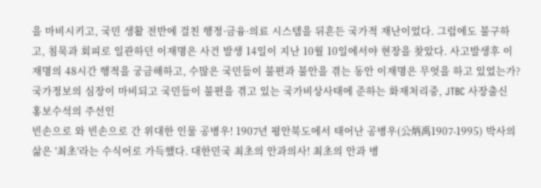을 마비시키고, 국민 생활 전반에 걸친 행정·금융·의료 시스템을 뒤흔든 국가적 재난이었다. 그럼에도 불구하고, 침묵과 회피로 일관하던 이재명은 사건 발생 14일이 지난 10월 10일에서야 현장을 찾았다. 사고발생후 이재명의 48시간 행적을 궁금해하고, 수많은 국민들이 불편과 불안을 겪는 동안 이재명은 무엇을 하고 있었는가? 국가정보의 심장이 마비되고 국민들이 불편을 겪고 있는 국가비상사태에 준하는 화재처리중, JTBC 사장출신 홍보수석의 주선인
빈손으로 와 빈손으로 간 위대한 인물 공병우! 1907년 평안북도에서 태어난 공병우(公炳禹1907-1995) 박사의 삶은 '최초'라는 수식어로 가득했다. 대한민국 최초의 안과의사! 최초의 안과 병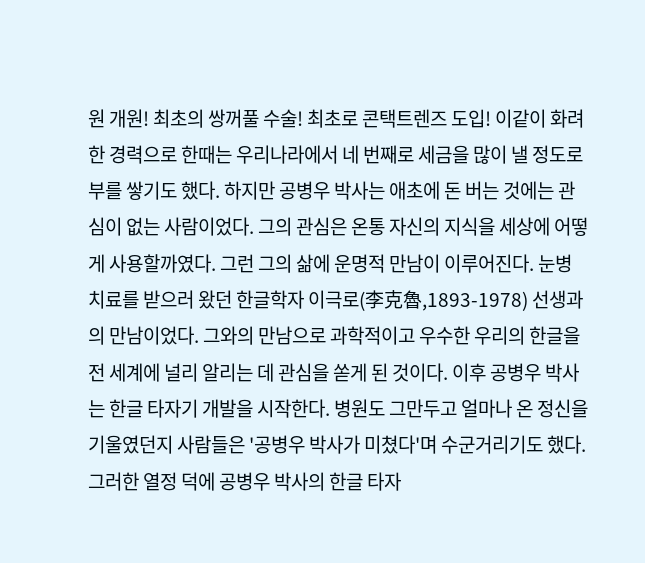원 개원! 최초의 쌍꺼풀 수술! 최초로 콘택트렌즈 도입! 이같이 화려한 경력으로 한때는 우리나라에서 네 번째로 세금을 많이 낼 정도로 부를 쌓기도 했다. 하지만 공병우 박사는 애초에 돈 버는 것에는 관심이 없는 사람이었다. 그의 관심은 온통 자신의 지식을 세상에 어떻게 사용할까였다. 그런 그의 삶에 운명적 만남이 이루어진다. 눈병 치료를 받으러 왔던 한글학자 이극로(李克魯,1893-1978) 선생과의 만남이었다. 그와의 만남으로 과학적이고 우수한 우리의 한글을 전 세계에 널리 알리는 데 관심을 쏟게 된 것이다. 이후 공병우 박사는 한글 타자기 개발을 시작한다. 병원도 그만두고 얼마나 온 정신을 기울였던지 사람들은 '공병우 박사가 미쳤다'며 수군거리기도 했다. 그러한 열정 덕에 공병우 박사의 한글 타자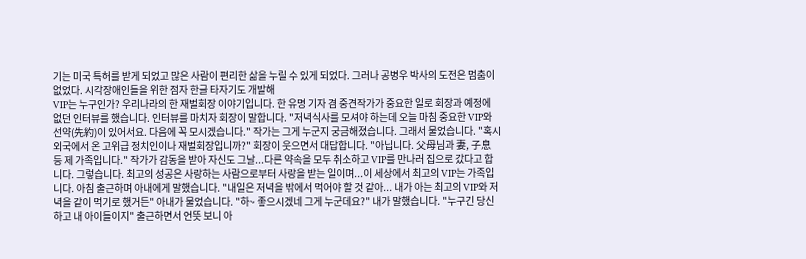기는 미국 특허를 받게 되었고 많은 사람이 편리한 삶을 누릴 수 있게 되었다. 그러나 공병우 박사의 도전은 멈춤이 없었다. 시각장애인들을 위한 점자 한글 타자기도 개발해
VIP는 누구인가? 우리나라의 한 재벌회장 이야기입니다. 한 유명 기자 겸 중견작가가 중요한 일로 회장과 예정에 없던 인터뷰를 했습니다. 인터뷰를 마치자 회장이 말합니다. "저녁식사를 모셔야 하는데 오늘 마침 중요한 VIP와 선약(先約)이 있어서요. 다음에 꼭 모시겠습니다." 작가는 그게 누군지 궁금해졌습니다. 그래서 물었습니다. "혹시 외국에서 온 고위급 정치인이나 재벌회장입니까?" 회장이 웃으면서 대답합니다. "아닙니다. 父母님과 妻, 子息 등 제 가족입니다." 작가가 감동을 받아 자신도 그날...다른 약속을 모두 취소하고 VIP를 만나러 집으로 갔다고 합니다. 그렇습니다. 최고의 성공은 사랑하는 사람으로부터 사랑을 받는 일이며...이 세상에서 최고의 VIP는 가족입니다. 아침 출근하며 아내에게 말했습니다. "내일은 저녁을 밖에서 먹어야 할 것 같아... 내가 아는 최고의 VIP와 저녁을 같이 먹기로 했거든" 아내가 물었습니다. "하~ 좋으시겠네 그게 누군데요?" 내가 말했습니다. "누구긴 당신하고 내 아이들이지" 출근하면서 언뜻 보니 아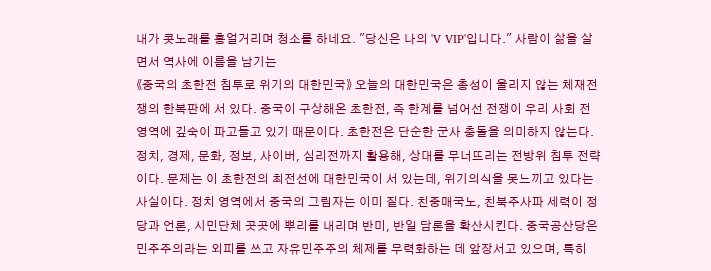내가 콧노래를 흥얼거리며 청소를 하네요. "당신은 나의 'V VIP'입니다." 사람이 삶을 살면서 역사에 이름을 남기는
《중국의 초한전 침투로 위기의 대한민국》 오늘의 대한민국은 총성이 울리지 않는 체재전쟁의 한복판에 서 있다. 중국이 구상해온 초한전, 즉 한계를 넘어선 전쟁이 우리 사회 전 영역에 깊숙이 파고들고 있기 때문이다. 초한전은 단순한 군사 충돌을 의미하지 않는다. 정치, 경제, 문화, 정보, 사이버, 심리전까지 활용해, 상대를 무너뜨리는 전방위 침투 전략이다. 문제는 이 초한전의 최전선에 대한민국이 서 있는데, 위기의식을 못느끼고 있다는 사실이다. 정치 영역에서 중국의 그림자는 이미 짙다. 친중매국노, 친북주사파 세력이 정당과 언론, 시민단체 곳곳에 뿌리를 내리며 반미, 반일 담론을 확산시킨다. 중국공산당은 민주주의라는 외피를 쓰고 자유민주주의 체제를 무력화하는 데 앞장서고 있으며, 특히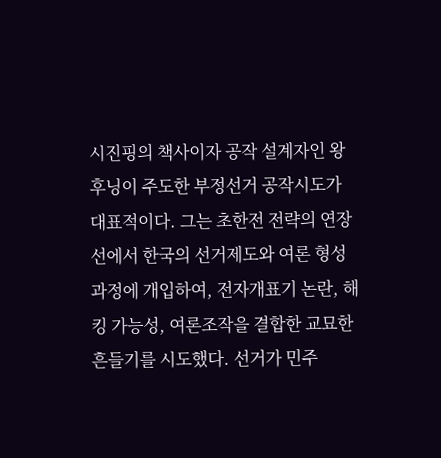시진핑의 책사이자 공작 설계자인 왕후닝이 주도한 부정선거 공작시도가 대표적이다. 그는 초한전 전략의 연장선에서 한국의 선거제도와 여론 형성 과정에 개입하여, 전자개표기 논란, 해킹 가능성, 여론조작을 결합한 교묘한 흔들기를 시도했다. 선거가 민주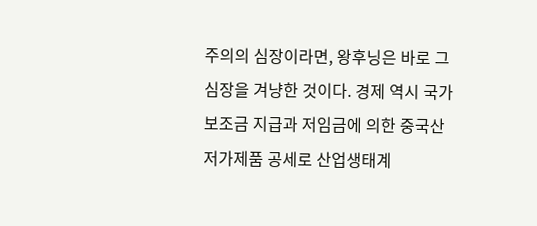주의의 심장이라면, 왕후닝은 바로 그 심장을 겨냥한 것이다. 경제 역시 국가보조금 지급과 저임금에 의한 중국산 저가제품 공세로 산업생태계